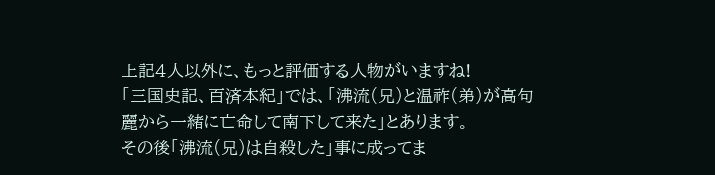上記4人以外に、もっと評価する人物がいますね!
「三国史記、百済本紀」では、「沸流(兄)と温祚(弟)が高句麗から一緒に亡命して南下して来た」とあります。
その後「沸流(兄)は自殺した」事に成ってま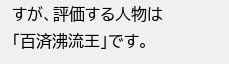すが、評価する人物は「百済沸流王」です。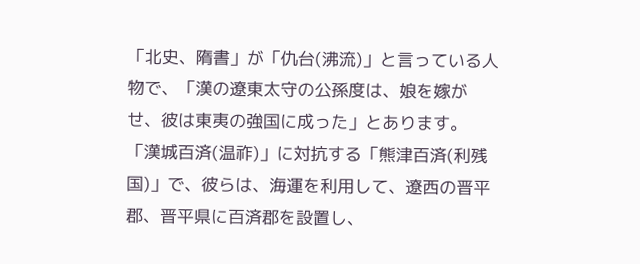「北史、隋書」が「仇台(沸流)」と言っている人物で、「漢の遼東太守の公孫度は、娘を嫁がせ、彼は東夷の強国に成った」とあります。
「漢城百済(温祚)」に対抗する「熊津百済(利残国)」で、彼らは、海運を利用して、遼西の晋平郡、晋平県に百済郡を設置し、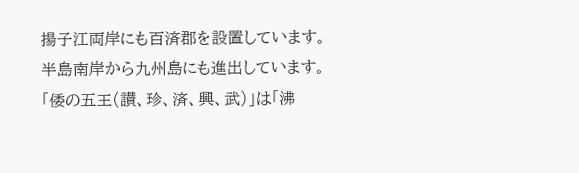揚子江両岸にも百済郡を設置しています。
半島南岸から九州島にも進出しています。
「倭の五王(讃、珍、済、興、武)」は「沸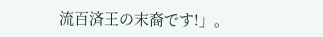流百済王の末裔です!」。